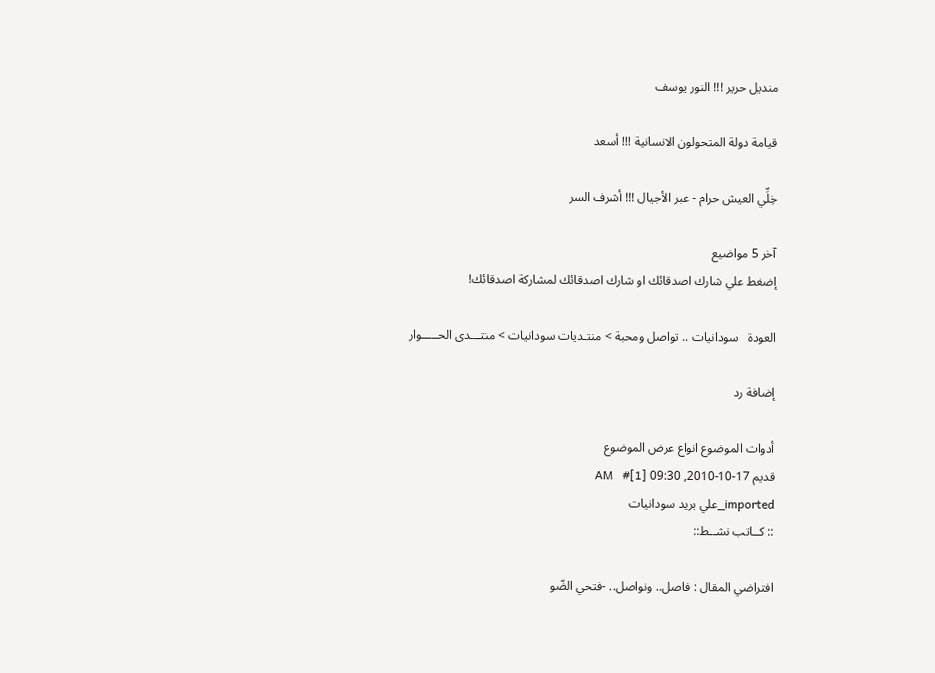منديل حرير !!! النور يوسف

قيامة دولة المتحولون الانسانية !!! أسعد

خِلِّي العيش حرام - عبر الأجيال !!! أشرف السر

آخر 5 مواضيع
إضغط علي شارك اصدقائك او شارك اصدقائك لمشاركة اصدقائك!

العودة   سودانيات .. تواصل ومحبة > منتـديات سودانيات > منتـــدى الحـــــوار

إضافة رد

أدوات الموضوع انواع عرض الموضوع
قديم 17-10-2010, 09:30 AM   #[1]
imported_علي بريد سودانيات
:: كــاتب نشــط::

افتراضي المقال : فاصل.. ونواصل.. -فتحي الضّو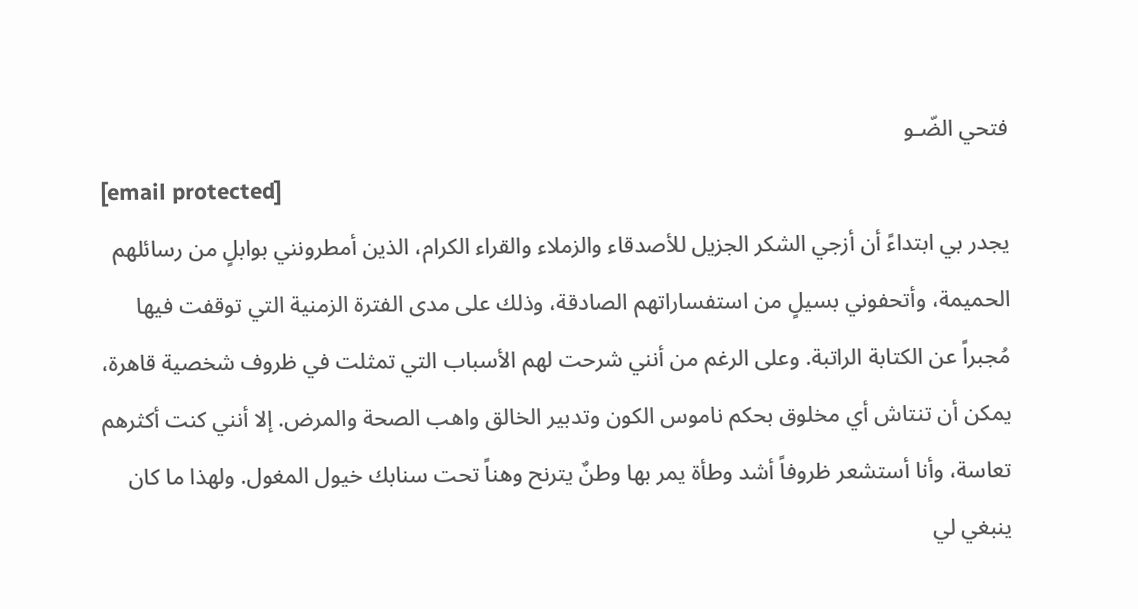فتحي الضّـو
[email protected]
يجدر بي ابتداءً أن أزجي الشكر الجزيل للأصدقاء والزملاء والقراء الكرام، الذين أمطرونني بوابلٍ من رسائلهم الحميمة، وأتحفوني بسيلٍ من استفساراتهم الصادقة، وذلك على مدى الفترة الزمنية التي توقفت فيها مُجبراً عن الكتابة الراتبة. وعلى الرغم من أنني شرحت لهم الأسباب التي تمثلت في ظروف شخصية قاهرة، يمكن أن تنتاش أي مخلوق بحكم ناموس الكون وتدبير الخالق واهب الصحة والمرض. إلا أنني كنت أكثرهم تعاسة، وأنا أستشعر ظروفاً أشد وطأة يمر بها وطنٌ يترنح وهناً تحت سنابك خيول المغول. ولهذا ما كان ينبغي لي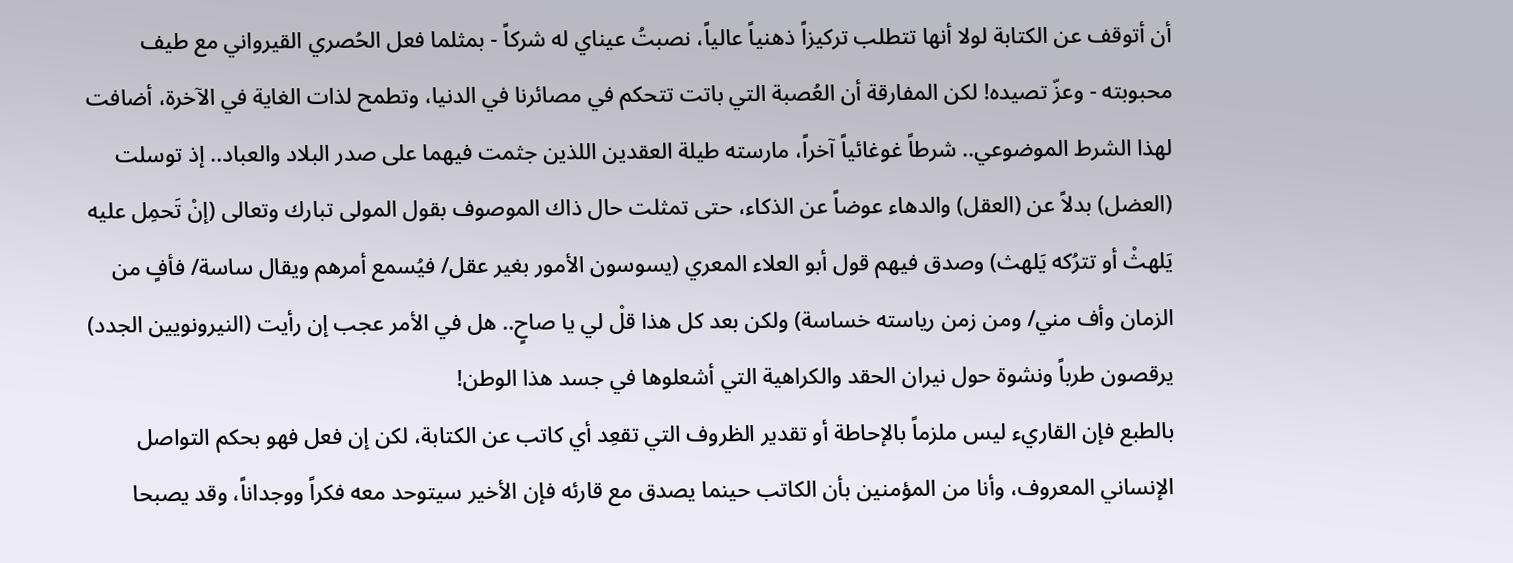أن أتوقف عن الكتابة لولا أنها تتطلب تركيزاً ذهنياً عالياً، نصبتُ عيناي له شركاً - بمثلما فعل الحُصري القيرواني مع طيف محبوبته - وعزّ تصيده! لكن المفارقة أن العُصبة التي باتت تتحكم في مصائرنا في الدنيا، وتطمح لذات الغاية في الآخرة، أضافت لهذا الشرط الموضوعي.. شرطاً غوغائياً آخراً، مارسته طيلة العقدين اللذين جثمت فيهما على صدر البلاد والعباد.. إذ توسلت (العضل) بدلاً عن (العقل) والدهاء عوضاً عن الذكاء، حتى تمثلت حال ذاك الموصوف بقول المولى تبارك وتعالى (إنْ تَحمِل عليه يَلهثْ أو تترُكه يَلهث) وصدق فيهم قول أبو العلاء المعري (يسوسون الأمور بغير عقل/ فيُسمع أمرهم ويقال ساسة/ فأفٍ من الزمان وأف مني/ ومن زمن رياسته خساسة) ولكن بعد كل هذا قلْ لي يا صاحٍ.. هل في الأمر عجب إن رأيت (النيرونويين الجدد) يرقصون طرباً ونشوة حول نيران الحقد والكراهية التي أشعلوها في جسد هذا الوطن!
بالطبع فإن القاريء ليس ملزماً بالإحاطة أو تقدير الظروف التي تقعِد أي كاتب عن الكتابة، لكن إن فعل فهو بحكم التواصل الإنساني المعروف، وأنا من المؤمنين بأن الكاتب حينما يصدق مع قارئه فإن الأخير سيتوحد معه فكراً ووجداناً، وقد يصبحا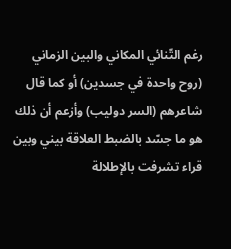رغم التّنائي المكاني والبين الزماني (روح واحدة في جسدين) أو كما قال شاعرهم (السر دوليب) وأزعم أن ذلك هو ما جسّد بالضبط العلاقة بيني وبين قراء تشرفت بالإطلالة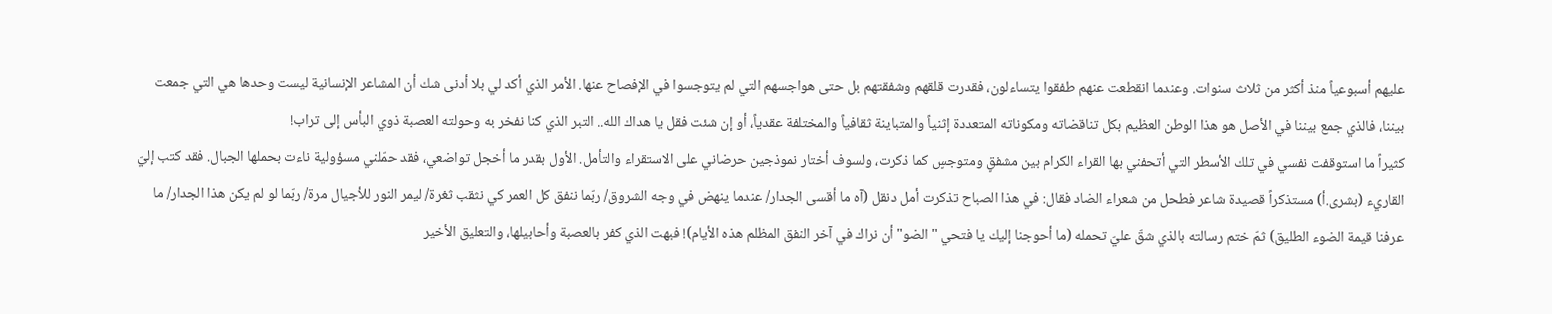عليهم أسبوعياً منذ أكثر من ثلاث سنوات. وعندما انقطعت عنهم طفقوا يتساءلون، فقدرت قلقهم وشفقتهم بل حتى هواجسهم التي لم يتوجسوا في الإفصاح عنها. الأمر الذي أكد لي بلا أدنى شك أن المشاعر الإنسانية ليست وحدها هي التي جمعت بيننا، فالذي جمع بيننا في الأصل هو هذا الوطن العظيم بكل تناقضاته ومكوناته المتعددة إثنياً والمتباينة ثقافياً والمختلفة عقدياً، أو إن شئت فقل يا هداك الله.. التبر الذي كنا نفخر به وحولته العصبة ذوي البأس إلى تراب!
كثيراً ما استوقفت نفسي في تلك الأسطر التي أتحفني بها القراء الكرام بين مشفقٍ ومتوجسٍ كما ذكرت، ولسوف أختار نموذجين حرضاني على الاستقراء والتأمل. الأول بقدر ما أخجل تواضعي، فقد حمّلني مسؤولية ناءت بحملها الجبال. فقد كتب إليّ القاريء (بشرى.أ) مستذكراً قصيدة شاعر فطحل من شعراء الضاد فقال: في هذا الصباح تذكرت أمل دنقل (آه ما أقسى الجدار/ عندما ينهض في وجه الشروق/ ربّما ننفق كل العمر كي نثقب ثغرة/ ليمر النور للأجيال مرة/ ربّما لو لم يكن هذا الجدار/ ما عرفنا قيمة الضوء الطليق) ثمّ ختم رسالته بالذي شقّ عليّ تحمله (ما أحوجنا إليك يا فتحي "الضو" أن نراك في آخر النفق المظلم هذه الأيام)! فبهت الذي كفر بالعصبة وأحابيلها، والتعليق الأخير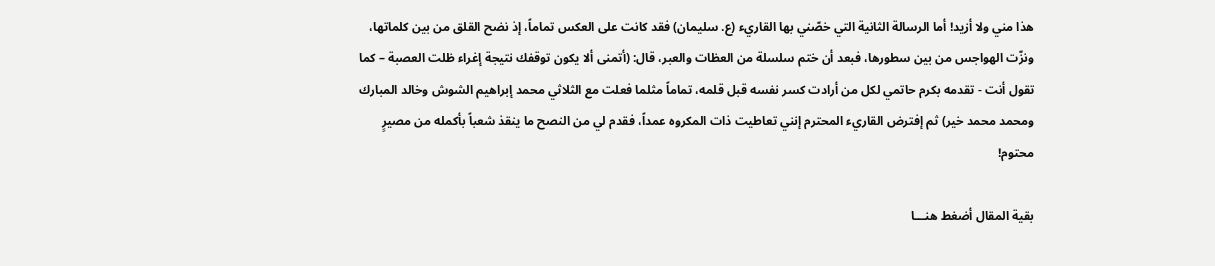هذا مني ولا أزيد! أما الرسالة الثانية التي خصّني بها القاريء (ع. سليمان) فقد كانت على العكس تماماً، إذ نضح القلق من بين كلماتها، ونزّت الهواجس من بين سطورها، فبعد أن ختم سلسلة من العظات والعبر، قال: (أتمنى ألا يكون توقفك نتيجة إغراء ظلت العصبة – كما تقول أنت - تقدمه بكرم حاتمي لكل من أرادت كسر نفسه قبل قلمه، تماماً مثلما فعلت مع الثلاثي محمد إبراهيم الشوش وخالد المبارك ومحمد محمد خير) ثم إفترض القاريء المحترم إنني تعاطيت ذات المكروه عمداً، فقدم لي من النصح ما ينقذ شعباً بأكمله من مصيرٍ محتوم!

بقية المقال أضغط هنـــا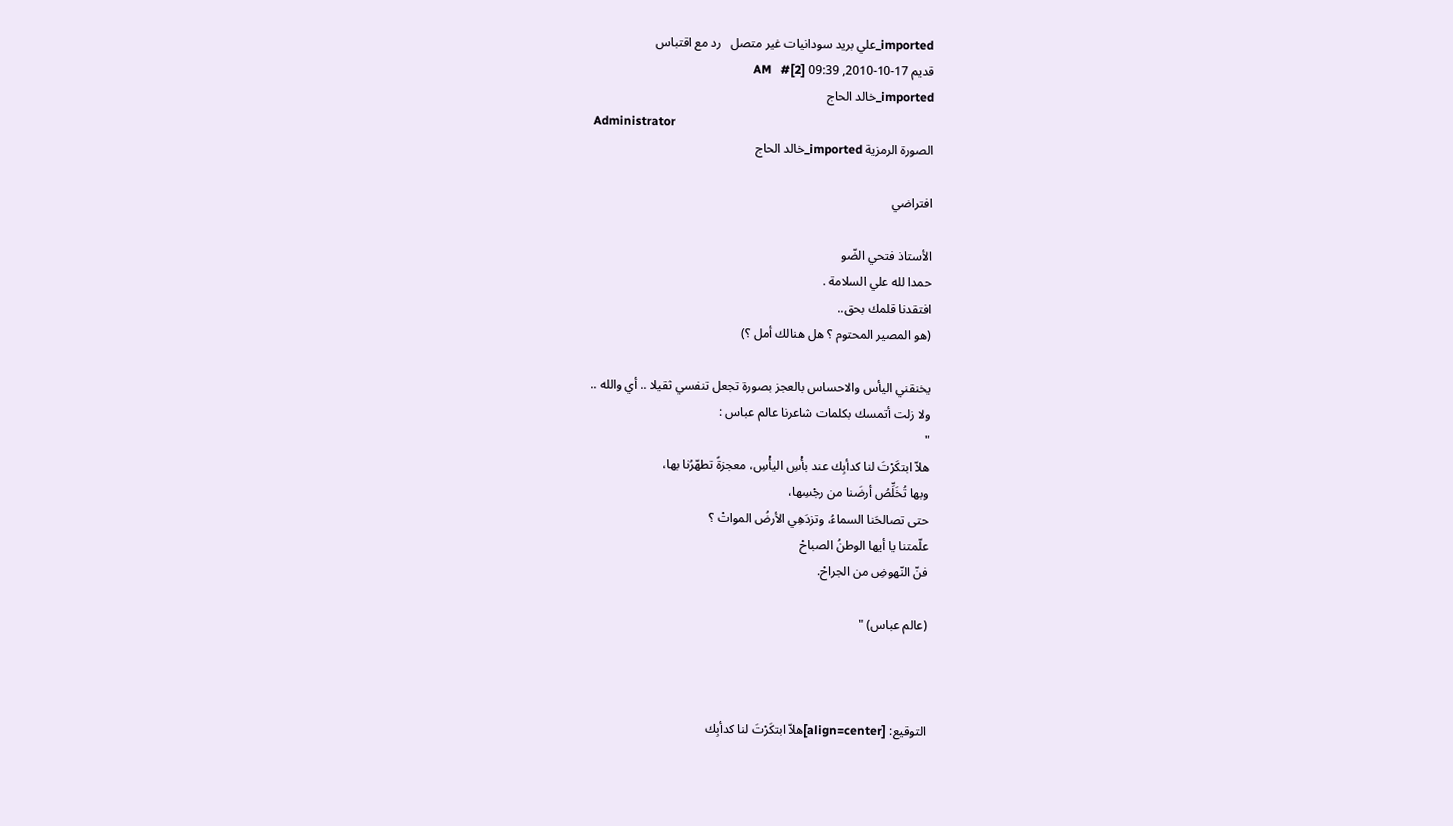imported_علي بريد سودانيات غير متصل   رد مع اقتباس
قديم 17-10-2010, 09:39 AM   #[2]
imported_خالد الحاج
Administrator
الصورة الرمزية imported_خالد الحاج

افتراضي

الأستاذ فتحي الضّو
حمدا لله علي السلامة .
افتقدنا قلمك بحق..
(هو المصير المحتوم ؟ هل هنالك أمل ؟)

يخنقني اليأس والاحساس بالعجز بصورة تجعل تنفسي ثقيلا .. أي والله ..
ولا زلت أتمسك بكلمات شاعرنا عالم عباس :
"
هلاّ ابتكَرْتَ لنا كدأبِك عند بأْسِ اليأْسِ، معجزةً تطهّرُنا بها،
وبها تُخَلِّصُ أرضَنا من رجْسِها،
حتى تصالحَنا السماءُ، وتزدَهِي الأرضُ المواتْ ؟
علّمتنا يا أيها الوطنُ الصباحْ
فنّ النّهوضِ من الجراحْ.

(عالم عباس) "



التوقيع: [align=center]هلاّ ابتكَرْتَ لنا كدأبِك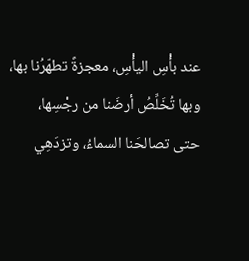عند بأْسِ اليأْسِ، معجزةً تطهّرُنا بها،
وبها تُخَلِّصُ أرضَنا من رجْسِها،
حتى تصالحَنا السماءُ، وتزدَهِي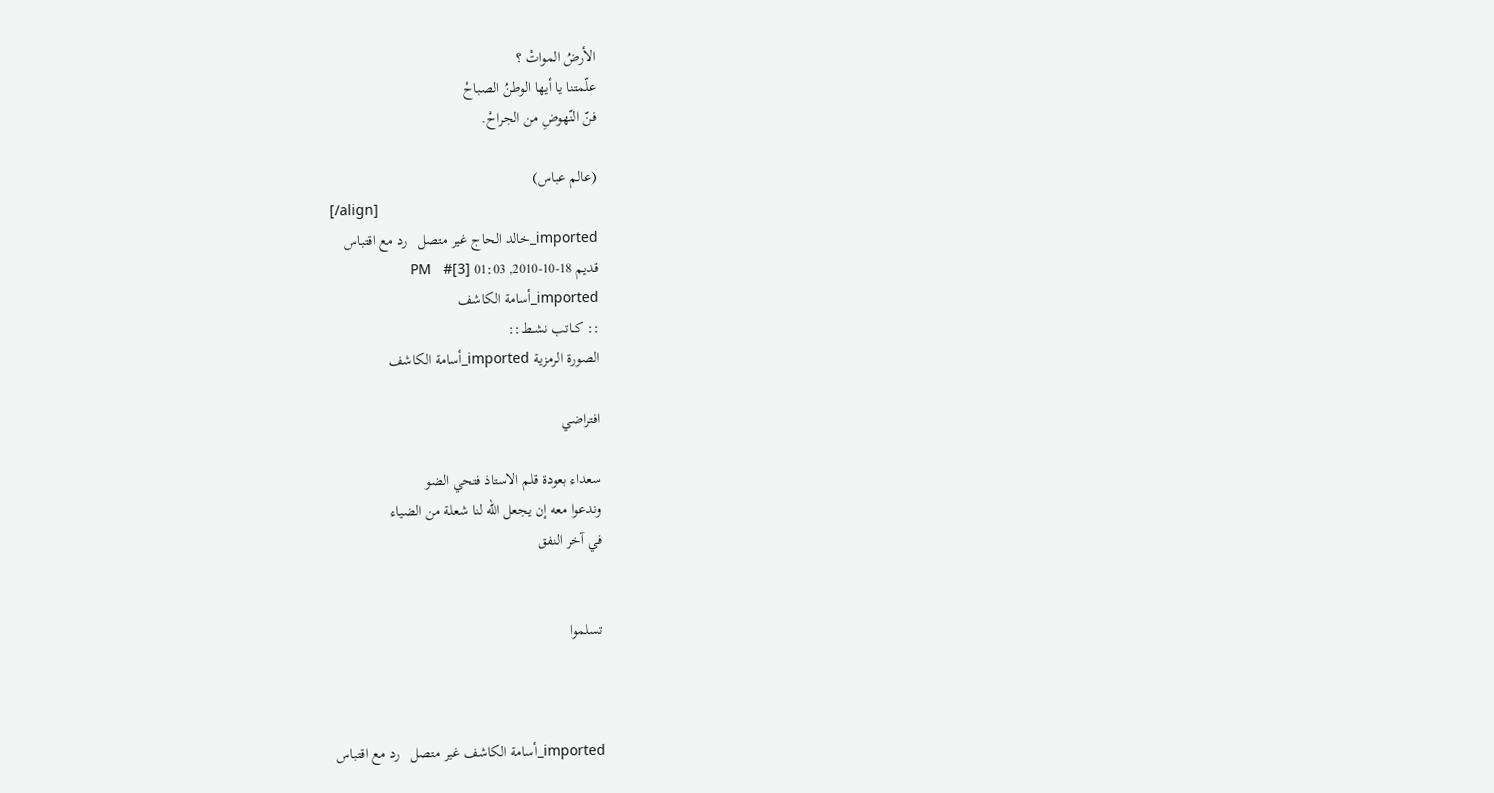الأرضُ المواتْ ؟
علّمتنا يا أيها الوطنُ الصباحْ
فنّ النّهوضِ من الجراحْ.

(عالم عباس)
[/align]
imported_خالد الحاج غير متصل   رد مع اقتباس
قديم 18-10-2010, 01:03 PM   #[3]
imported_أسامة الكاشف
:: كــاتب نشــط::
الصورة الرمزية imported_أسامة الكاشف

افتراضي

سعداء بعودة قلم الاستاذ فتحي الضو
وندعوا معه إن يجعل الله لنا شعلة من الضياء
في آخر النفق


تسلموا



imported_أسامة الكاشف غير متصل   رد مع اقتباس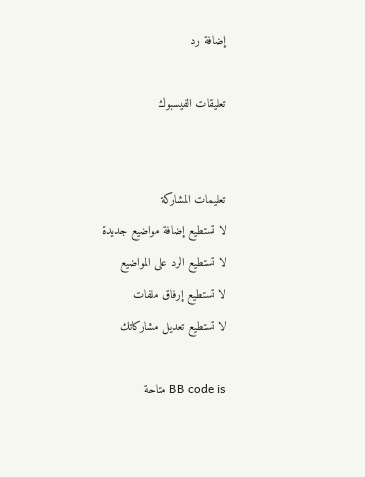إضافة رد

تعليقات الفيسبوك


تعليمات المشاركة
لا تستطيع إضافة مواضيع جديدة
لا تستطيع الرد على المواضيع
لا تستطيع إرفاق ملفات
لا تستطيع تعديل مشاركاتك

BB code is متاحة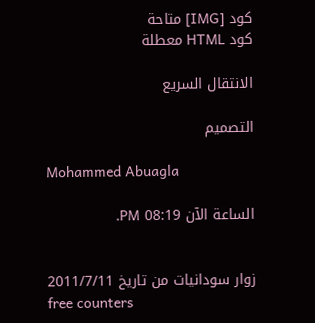كود [IMG] متاحة
كود HTML معطلة

الانتقال السريع

التصميم

Mohammed Abuagla

الساعة الآن 08:19 PM.


زوار سودانيات من تاريخ 2011/7/11
free counters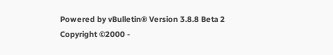Powered by vBulletin® Version 3.8.8 Beta 2
Copyright ©2000 -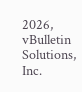2026, vBulletin Solutions, Inc.